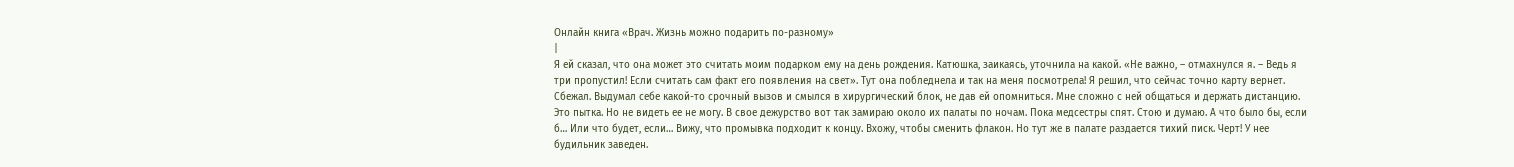Онлайн книга «Врач. Жизнь можно подарить по-разному»
|
Я ей сказал, что она может это считать моим подарком ему на день рождения. Катюшка, заикаясь, уточнила на какой. «Не важно, – отмахнулся я. – Ведь я три пропустил! Если считать сам факт его появления на свет». Тут она побледнела и так на меня посмотрела! Я решил, что сейчас точно карту вернет. Сбежал. Выдумал себе какой-то срочный вызов и смылся в хирургический блок, не дав ей опомниться. Мне сложно с ней общаться и держать дистанцию. Это пытка. Но не видеть ее не могу. В свое дежурство вот так замираю около их палаты по ночам. Пока медсестры спят. Стою и думаю. А что было бы, если б… Или что будет, если… Вижу, что промывка подходит к концу. Вхожу, чтобы сменить флакон. Но тут же в палате раздается тихий писк. Черт! У нее будильник заведен.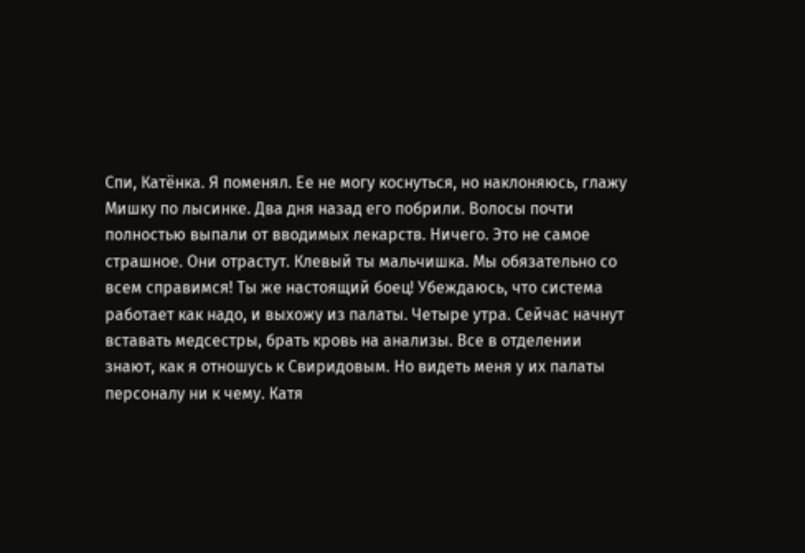Спи, Катёнка. Я поменял. Ее не могу коснуться, но наклоняюсь, глажу Мишку по лысинке. Два дня назад его побрили. Волосы почти полностью выпали от вводимых лекарств. Ничего. Это не самое страшное. Они отрастут. Клевый ты мальчишка. Мы обязательно со всем справимся! Ты же настоящий боец! Убеждаюсь, что система работает как надо, и выхожу из палаты. Четыре утра. Сейчас начнут вставать медсестры, брать кровь на анализы. Все в отделении знают, как я отношусь к Свиридовым. Но видеть меня у их палаты персоналу ни к чему. Катя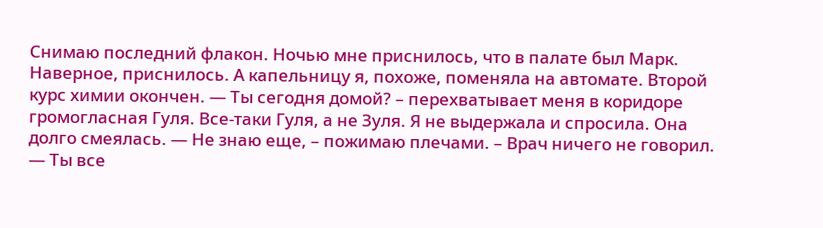Снимаю последний флакон. Ночью мне приснилось, что в палате был Марк. Наверное, приснилось. А капельницу я, похоже, поменяла на автомате. Второй курс химии окончен. — Ты сегодня домой? – перехватывает меня в коридоре громогласная Гуля. Все-таки Гуля, а не Зуля. Я не выдержала и спросила. Она долго смеялась. — Не знаю еще, – пожимаю плечами. – Врач ничего не говорил. — Ты все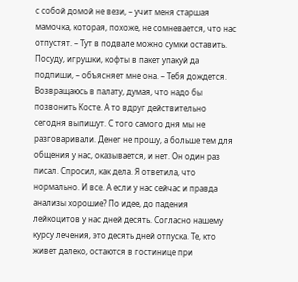с собой домой не вези, – учит меня старшая мамочка, которая, похоже, не сомневается, что нас отпустят. – Тут в подвале можно сумки оставить. Посуду, игрушки, кофты в пакет упакуй да подпиши, – объясняет мне она. – Тебя дождется. Возвращаюсь в палату, думая, что надо бы позвонить Косте. А то вдруг действительно сегодня выпишут. С того самого дня мы не разговаривали. Денег не прошу, а больше тем для общения у нас, оказывается, и нет. Он один раз писал. Спросил, как дела. Я ответила, что нормально. И все. А если у нас сейчас и правда анализы хорошие? По идее, до падения лейкоцитов у нас дней десять. Согласно нашему курсу лечения, это десять дней отпуска. Те, кто живет далеко, остаются в гостинице при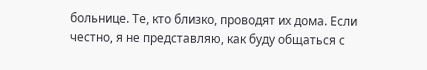больнице. Те, кто близко, проводят их дома. Если честно, я не представляю, как буду общаться с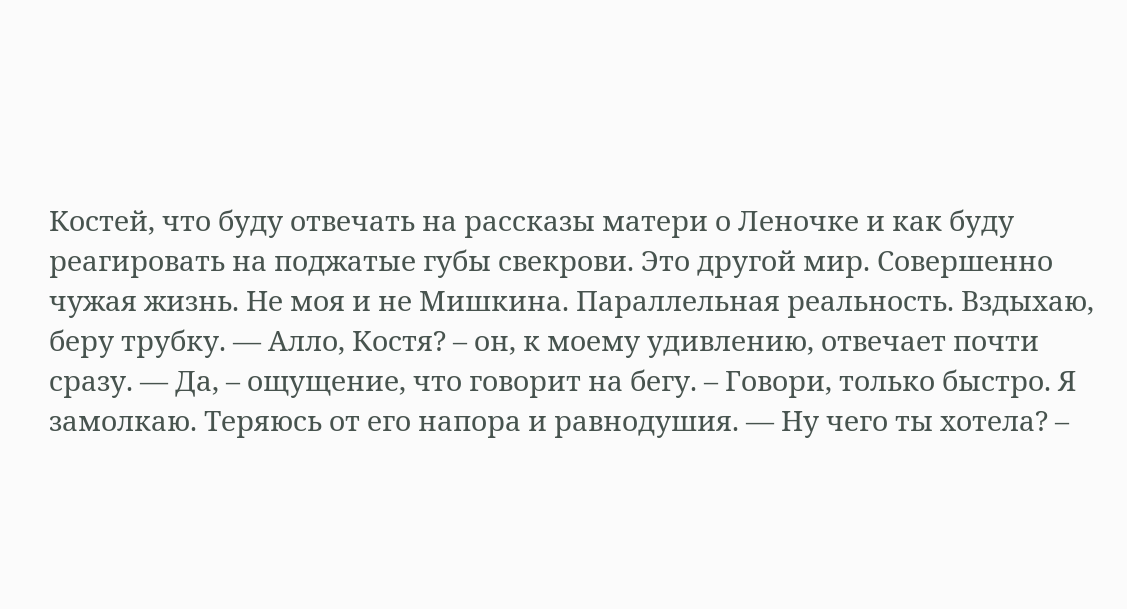Костей, что буду отвечать на рассказы матери о Леночке и как буду реагировать на поджатые губы свекрови. Это другой мир. Совершенно чужая жизнь. Не моя и не Мишкина. Параллельная реальность. Вздыхаю, беру трубку. — Алло, Костя? – он, к моему удивлению, отвечает почти сразу. — Да, – ощущение, что говорит на бегу. – Говори, только быстро. Я замолкаю. Теряюсь от его напора и равнодушия. — Ну чего ты хотела? –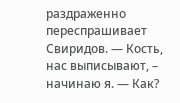раздраженно переспрашивает Свиридов. — Кость, нас выписывают, – начинаю я. — Как?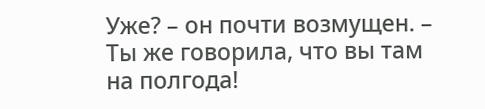Уже? – он почти возмущен. – Ты же говорила, что вы там на полгода!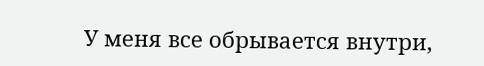У меня все обрывается внутри,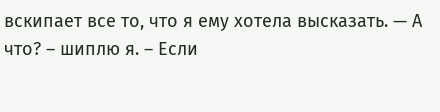вскипает все то, что я ему хотела высказать. — А что? – шиплю я. – Если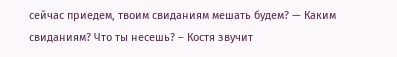сейчас приедем, твоим свиданиям мешать будем? — Каким свиданиям? Что ты несешь? – Костя звучит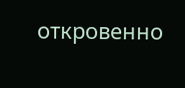откровенно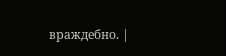враждебно. |